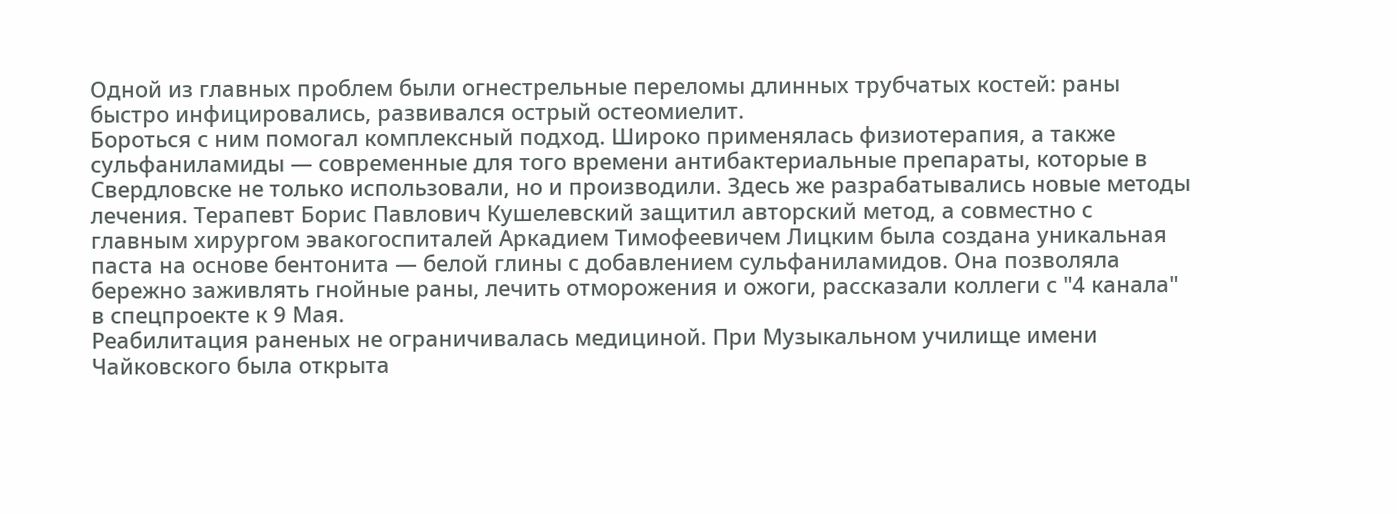Одной из главных проблем были огнестрельные переломы длинных трубчатых костей: раны быстро инфицировались, развивался острый остеомиелит.
Бороться с ним помогал комплексный подход. Широко применялась физиотерапия, а также сульфаниламиды — современные для того времени антибактериальные препараты, которые в Свердловске не только использовали, но и производили. Здесь же разрабатывались новые методы лечения. Терапевт Борис Павлович Кушелевский защитил авторский метод, а совместно с главным хирургом эвакогоспиталей Аркадием Тимофеевичем Лицким была создана уникальная паста на основе бентонита — белой глины с добавлением сульфаниламидов. Она позволяла бережно заживлять гнойные раны, лечить отморожения и ожоги, рассказали коллеги с "4 канала" в спецпроекте к 9 Мая.
Реабилитация раненых не ограничивалась медициной. При Музыкальном училище имени Чайковского была открыта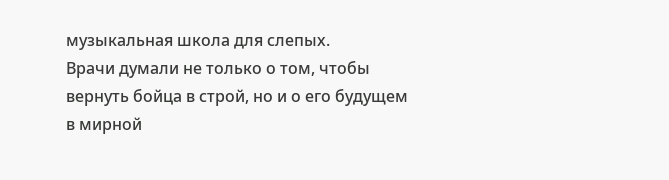музыкальная школа для слепых.
Врачи думали не только о том, чтобы вернуть бойца в строй, но и о его будущем в мирной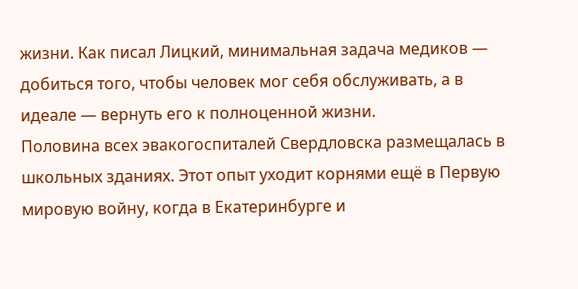жизни. Как писал Лицкий, минимальная задача медиков — добиться того, чтобы человек мог себя обслуживать, а в идеале — вернуть его к полноценной жизни.
Половина всех эвакогоспиталей Свердловска размещалась в школьных зданиях. Этот опыт уходит корнями ещё в Первую мировую войну, когда в Екатеринбурге и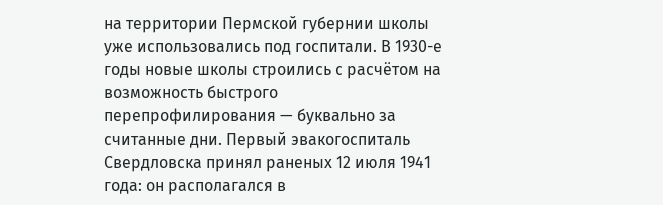на территории Пермской губернии школы уже использовались под госпитали. В 1930-е годы новые школы строились с расчётом на возможность быстрого перепрофилирования — буквально за считанные дни. Первый эвакогоспиталь Свердловска принял раненых 12 июля 1941 года: он располагался в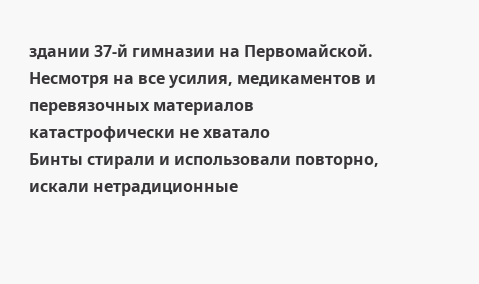здании 37-й гимназии на Первомайской.
Несмотря на все усилия, медикаментов и перевязочных материалов катастрофически не хватало
Бинты стирали и использовали повторно, искали нетрадиционные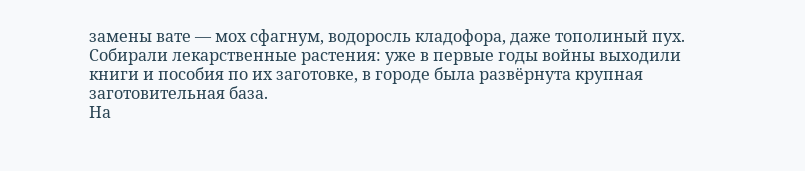замены вате — мох сфагнум, водоросль кладофора, даже тополиный пух. Собирали лекарственные растения: уже в первые годы войны выходили книги и пособия по их заготовке, в городе была развёрнута крупная заготовительная база.
На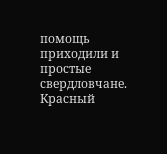помощь приходили и простые свердловчане. Красный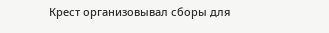Крест организовывал сборы для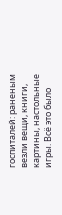госпиталей: раненым везли вещи, книги, картины, настольные игры. Всё это было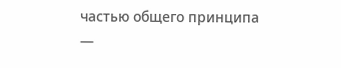частью общего принципа —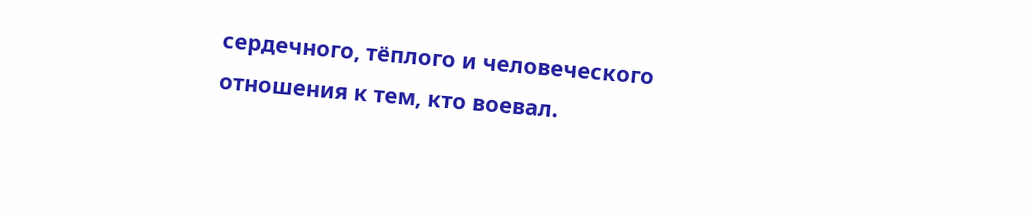сердечного, тёплого и человеческого отношения к тем, кто воевал.